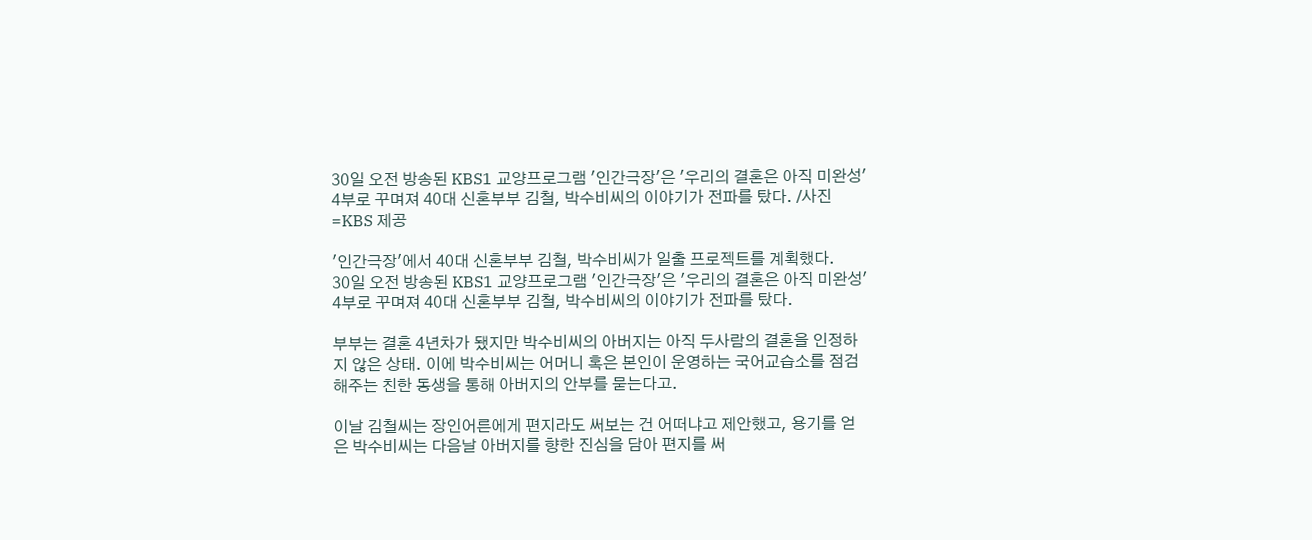30일 오전 방송된 KBS1 교양프로그램 '인간극장'은 '우리의 결혼은 아직 미완성' 4부로 꾸며져 40대 신혼부부 김철, 박수비씨의 이야기가 전파를 탔다. /사진=KBS 제공

'인간극장'에서 40대 신혼부부 김철, 박수비씨가 일출 프로젝트를 계획했다.
30일 오전 방송된 KBS1 교양프로그램 '인간극장'은 '우리의 결혼은 아직 미완성' 4부로 꾸며져 40대 신혼부부 김철, 박수비씨의 이야기가 전파를 탔다.

부부는 결혼 4년차가 됐지만 박수비씨의 아버지는 아직 두사람의 결혼을 인정하지 않은 상태. 이에 박수비씨는 어머니 혹은 본인이 운영하는 국어교습소를 점검해주는 친한 동생을 통해 아버지의 안부를 묻는다고.

이날 김철씨는 장인어른에게 편지라도 써보는 건 어떠냐고 제안했고, 용기를 얻은 박수비씨는 다음날 아버지를 향한 진심을 담아 편지를 써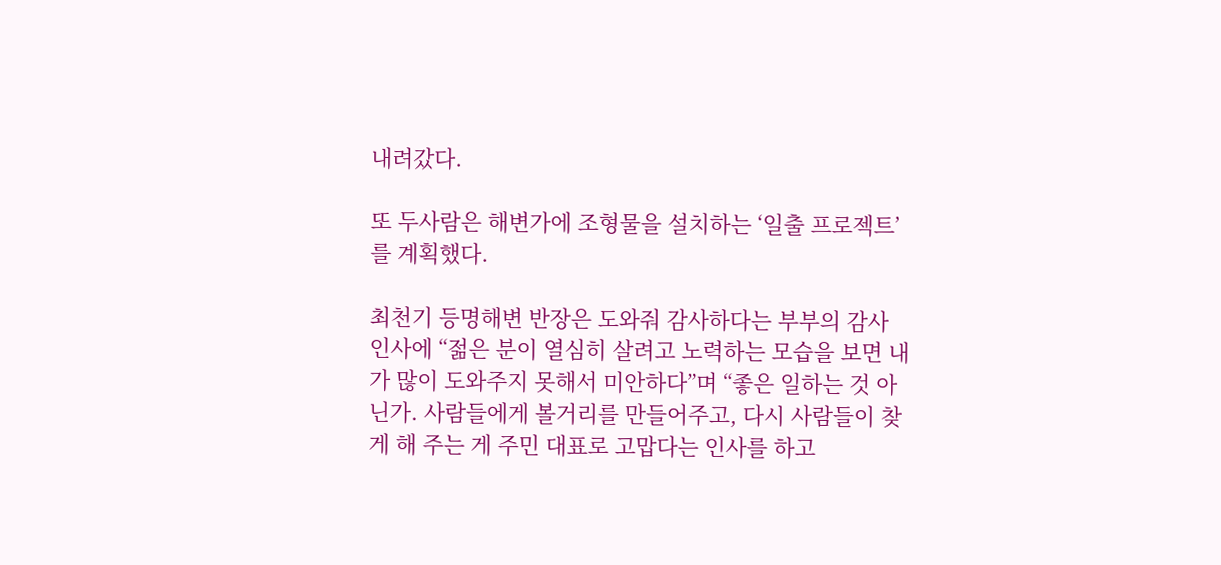내려갔다.

또 두사람은 해변가에 조형물을 설치하는 ‘일출 프로젝트’를 계획했다.

최천기 등명해변 반장은 도와줘 감사하다는 부부의 감사 인사에 “젊은 분이 열심히 살려고 노력하는 모습을 보면 내가 많이 도와주지 못해서 미안하다”며 “좋은 일하는 것 아닌가. 사람들에게 볼거리를 만들어주고, 다시 사람들이 찾게 해 주는 게 주민 대표로 고맙다는 인사를 하고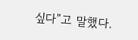싶다”고 말했다.